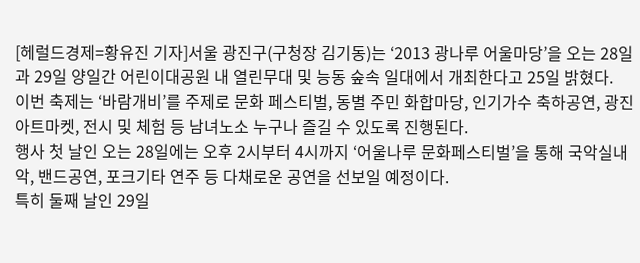[헤럴드경제=황유진 기자]서울 광진구(구청장 김기동)는 ‘2013 광나루 어울마당’을 오는 28일과 29일 양일간 어린이대공원 내 열린무대 및 능동 숲속 일대에서 개최한다고 25일 밝혔다.
이번 축제는 ‘바람개비’를 주제로 문화 페스티벌, 동별 주민 화합마당, 인기가수 축하공연, 광진 아트마켓, 전시 및 체험 등 남녀노소 누구나 즐길 수 있도록 진행된다.
행사 첫 날인 오는 28일에는 오후 2시부터 4시까지 ‘어울나루 문화페스티벌’을 통해 국악실내악, 밴드공연, 포크기타 연주 등 다채로운 공연을 선보일 예정이다.
특히 둘째 날인 29일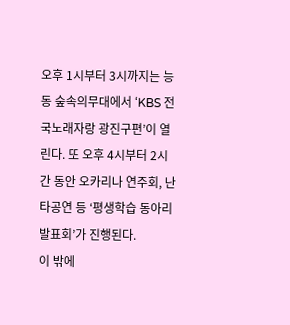오후 1시부터 3시까지는 능동 숲속의무대에서 ‘KBS 전국노래자랑 광진구편’이 열린다. 또 오후 4시부터 2시간 동안 오카리나 연주회, 난타공연 등 ‘평생학습 동아리 발표회’가 진행된다.
이 밖에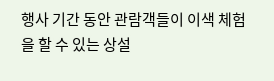행사 기간 동안 관람객들이 이색 체험을 할 수 있는 상설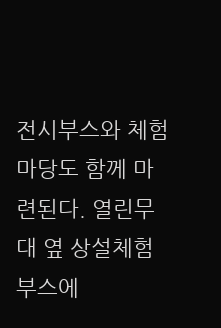전시부스와 체험 마당도 함께 마련된다. 열린무대 옆 상설체험부스에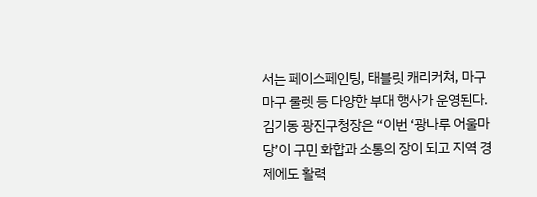서는 페이스페인팅, 태블릿 캐리커쳐, 마구마구 룰렛 등 다양한 부대 행사가 운영된다.
김기동 광진구청장은 “이번 ‘광나루 어울마당’이 구민 화합과 소통의 장이 되고 지역 경제에도 활력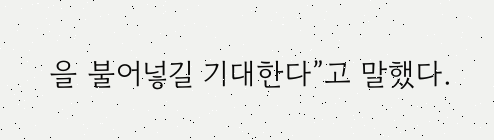을 불어넣길 기대한다”고 말했다.